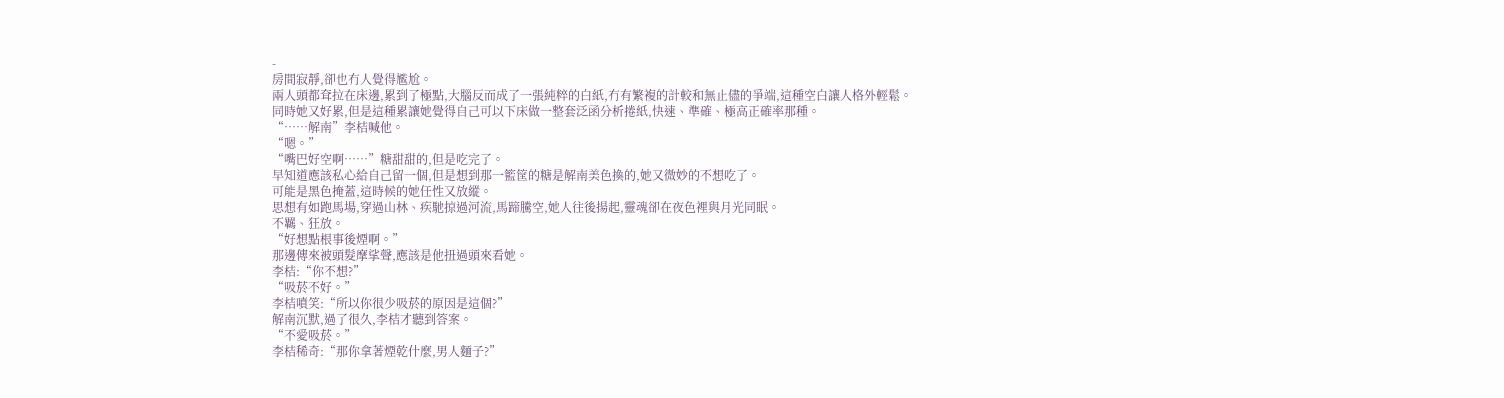-
房間寂靜,卻也冇人覺得尷尬。
兩人頭都耷拉在床邊,累到了極點,大腦反而成了一張純粹的白紙,冇有繁複的計較和無止儘的爭端,這種空白讓人格外輕鬆。
同時她又好累,但是這種累讓她覺得自己可以下床做一整套泛函分析捲紙,快速、準確、極高正確率那種。
“……解南”李桔喊他。
“嗯。”
“嘴巴好空啊……”糖甜甜的,但是吃完了。
早知道應該私心給自己留一個,但是想到那一籃筐的糖是解南美色換的,她又微妙的不想吃了。
可能是黑色掩蓋,這時候的她任性又放縱。
思想有如跑馬場,穿過山林、疾馳掠過河流,馬蹄騰空,她人往後揚起,靈魂卻在夜色裡與月光同眠。
不羈、狂放。
“好想點根事後煙啊。”
那邊傳來被頭髮摩挲聲,應該是他扭過頭來看她。
李桔:“你不想?”
“吸菸不好。”
李桔噴笑:“所以你很少吸菸的原因是這個?”
解南沉默,過了很久,李桔才聽到答案。
“不愛吸菸。”
李桔稀奇:“那你拿著煙乾什麼,男人麵子?”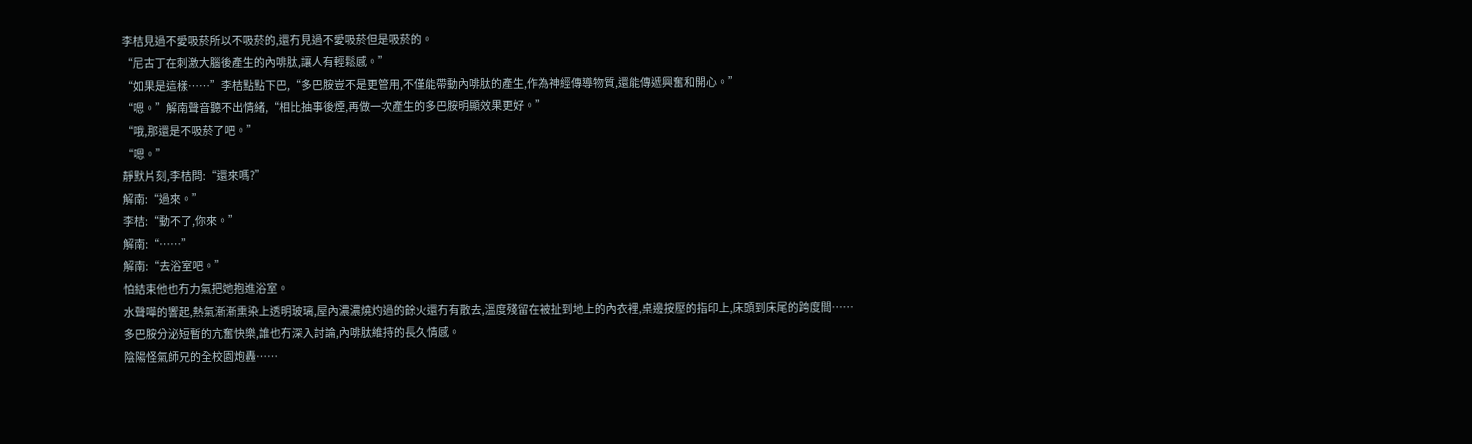李桔見過不愛吸菸所以不吸菸的,還冇見過不愛吸菸但是吸菸的。
“尼古丁在刺激大腦後產生的內啡肽,讓人有輕鬆感。”
“如果是這樣……”李桔點點下巴,“多巴胺豈不是更管用,不僅能帶動內啡肽的產生,作為神經傳導物質,還能傳遞興奮和開心。”
“嗯。”解南聲音聽不出情緒,“相比抽事後煙,再做一次產生的多巴胺明顯效果更好。”
“哦,那還是不吸菸了吧。”
“嗯。”
靜默片刻,李桔問:“還來嗎?”
解南:“過來。”
李桔:“動不了,你來。”
解南:“……”
解南:“去浴室吧。”
怕結束他也冇力氣把她抱進浴室。
水聲嘩的響起,熱氣漸漸熏染上透明玻璃,屋內濃濃燒灼過的餘火還冇有散去,溫度殘留在被扯到地上的內衣裡,桌邊按壓的指印上,床頭到床尾的跨度間……
多巴胺分泌短暫的亢奮快樂,誰也冇深入討論,內啡肽維持的長久情感。
陰陽怪氣師兄的全校園炮轟……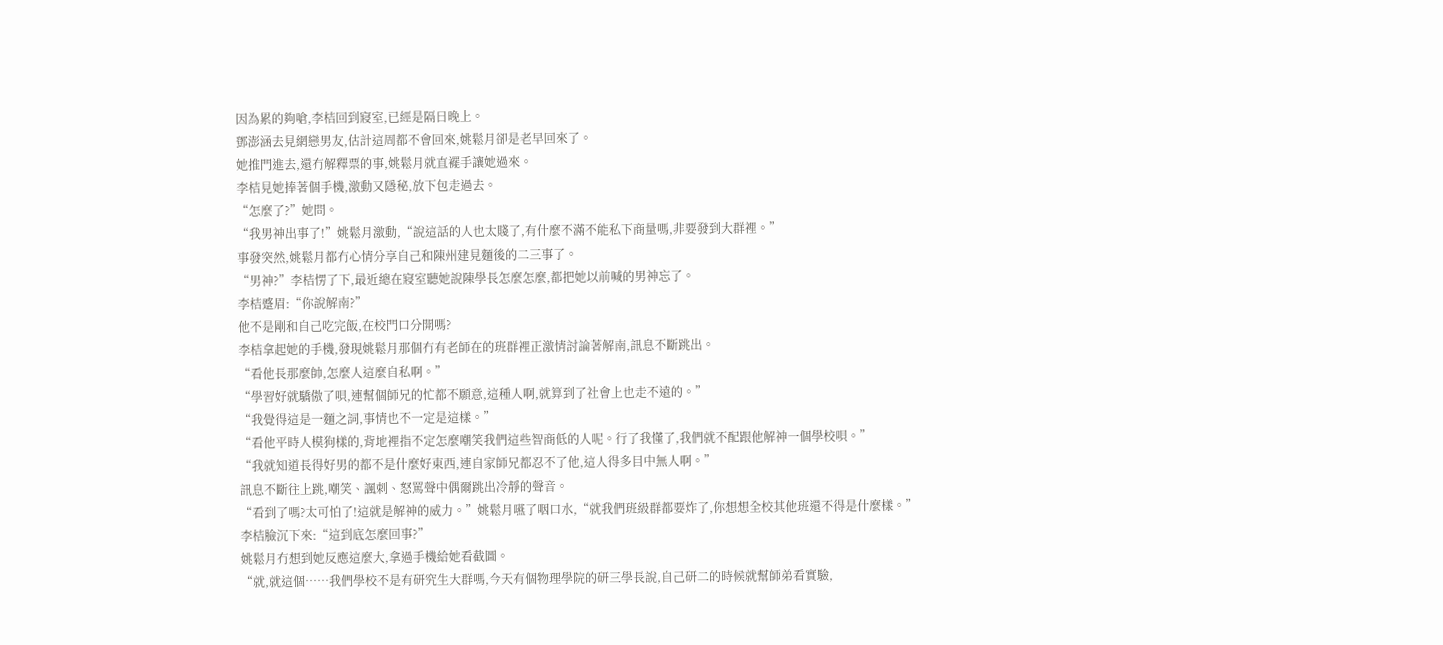因為累的夠嗆,李桔回到寢室,已經是隔日晚上。
鄧澎涵去見網戀男友,估計這周都不會回來,姚鬆月卻是老早回來了。
她推門進去,還冇解釋票的事,姚鬆月就直襬手讓她過來。
李桔見她捧著個手機,激動又隱秘,放下包走過去。
“怎麼了?”她問。
“我男神出事了!”姚鬆月激動,“說這話的人也太賤了,有什麼不滿不能私下商量嗎,非要發到大群裡。”
事發突然,姚鬆月都冇心情分享自己和陳州建見麵後的二三事了。
“男神?”李桔愣了下,最近總在寢室聽她說陳學長怎麼怎麼,都把她以前喊的男神忘了。
李桔蹙眉:“你說解南?”
他不是剛和自己吃完飯,在校門口分開嗎?
李桔拿起她的手機,發現姚鬆月那個冇有老師在的班群裡正激情討論著解南,訊息不斷跳出。
“看他長那麼帥,怎麼人這麼自私啊。”
“學習好就驕傲了唄,連幫個師兄的忙都不願意,這種人啊,就算到了社會上也走不遠的。”
“我覺得這是一麵之詞,事情也不一定是這樣。”
“看他平時人模狗樣的,背地裡指不定怎麼嘲笑我們這些智商低的人呢。行了我懂了,我們就不配跟他解神一個學校唄。”
“我就知道長得好男的都不是什麼好東西,連自家師兄都忍不了他,這人得多目中無人啊。”
訊息不斷往上跳,嘲笑、諷刺、怒罵聲中偶爾跳出冷靜的聲音。
“看到了嗎?太可怕了!這就是解神的威力。”姚鬆月嚥了咽口水,“就我們班級群都要炸了,你想想全校其他班還不得是什麼樣。”
李桔臉沉下來:“這到底怎麼回事?”
姚鬆月冇想到她反應這麼大,拿過手機給她看截圖。
“就,就這個……我們學校不是有研究生大群嗎,今天有個物理學院的研三學長說,自己研二的時候就幫師弟看實驗,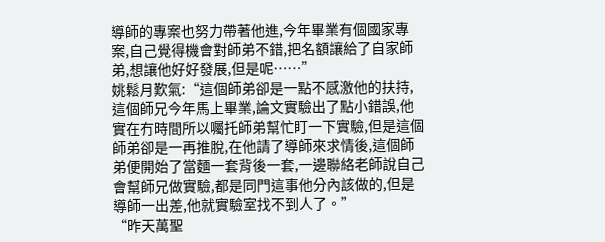導師的專案也努力帶著他進,今年畢業有個國家專案,自己覺得機會對師弟不錯,把名額讓給了自家師弟,想讓他好好發展,但是呢……”
姚鬆月歎氣:“這個師弟卻是一點不感激他的扶持,這個師兄今年馬上畢業,論文實驗出了點小錯誤,他實在冇時間所以囑托師弟幫忙盯一下實驗,但是這個師弟卻是一再推脫,在他請了導師來求情後,這個師弟便開始了當麵一套背後一套,一邊聯絡老師說自己會幫師兄做實驗,都是同門這事他分內該做的,但是導師一出差,他就實驗室找不到人了。”
“昨天萬聖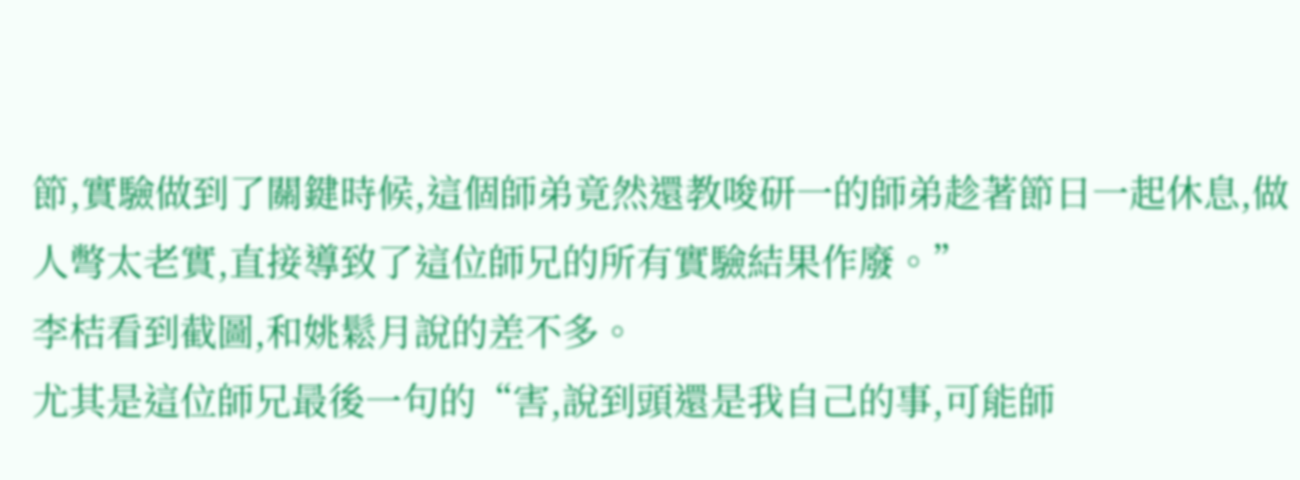節,實驗做到了關鍵時候,這個師弟竟然還教唆研一的師弟趁著節日一起休息,做人彆太老實,直接導致了這位師兄的所有實驗結果作廢。”
李桔看到截圖,和姚鬆月說的差不多。
尤其是這位師兄最後一句的“害,說到頭還是我自己的事,可能師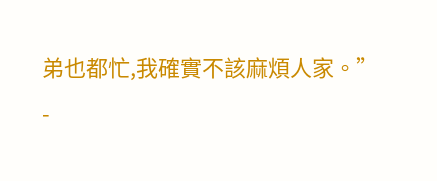弟也都忙,我確實不該麻煩人家。”
-